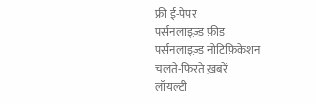फ्री ई-पेपर
पर्सनलाइज़्ड फ़ीड
पर्सनलाइज़्ड नोटिफ़िकेशन
चलते-फिरते ख़बरें
लॉयल्टी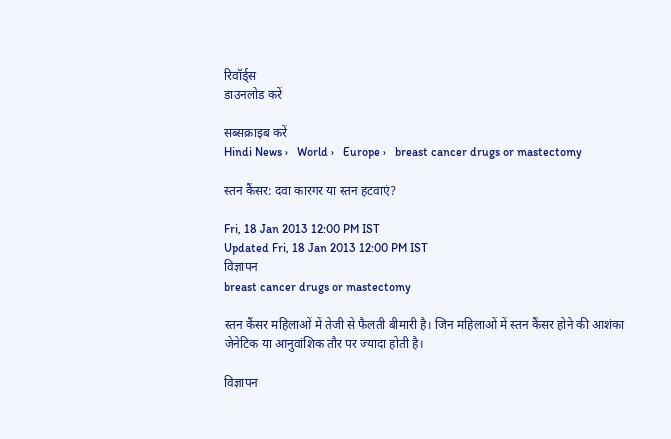रिवॉर्ड्स
डाउनलोड करें

सब्सक्राइब करें
Hindi News ›   World ›   Europe ›   breast cancer drugs or mastectomy

स्तन कैंसर: दवा कारगर या स्तन हटवाएं?

Fri, 18 Jan 2013 12:00 PM IST
Updated Fri, 18 Jan 2013 12:00 PM IST
विज्ञापन
breast cancer drugs or mastectomy

स्तन कैंसर महिलाओं में तेजी से फैलती बीमारी है। जिन महिलाओं में स्तन कैंसर होने की आशंका जेनेटिक या आनुवांशिक तौर पर ज्यादा होती है।

विज्ञापन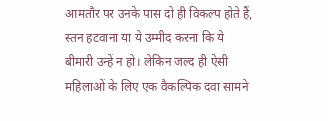आमतौर पर उनके पास दो ही विकल्प होते हैं, स्तन हटवाना या ये उम्मीद करना कि ये बीमारी उन्हें न हो। लेकिन जल्द ही ऐसी महिलाओं के लिए एक वैकल्पिक दवा सामने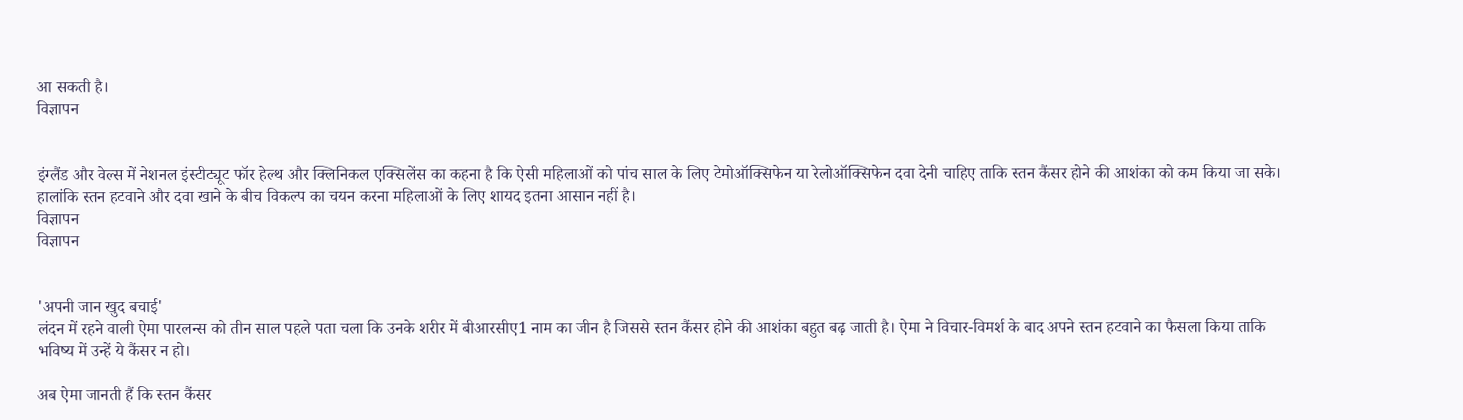आ सकती है।
विज्ञापन


इंग्लैंड और वेल्स में नेशनल इंस्टीट्यूट फॉर हेल्थ और क्लिनिकल एक्सिलेंस का कहना है कि ऐसी महिलाओं को पांच साल के लिए टेमोऑक्सिफेन या रेलोऑक्सिफेन दवा देनी चाहिए ताकि स्तन कैंसर होने की आशंका को कम किया जा सके। हालांकि स्तन हटवाने और दवा खाने के बीच विकल्प का चयन करना महिलाओं के लिए शायद इतना आसान नहीं है।
विज्ञापन
विज्ञापन


'अपनी जान खुद बचाई'
लंदन में रहने वाली ऐमा पारलन्स को तीन साल पहले पता चला कि उनके शरीर में बीआरसीए1 नाम का जीन है जिससे स्तन कैंसर होने की आशंका बहुत बढ़ जाती है। ऐमा ने विचार-विमर्श के बाद अपने स्तन हटवाने का फैसला किया ताकि भविष्य में उन्हें ये कैंसर न हो।

अब ऐमा जानती हैं कि स्तन कैंसर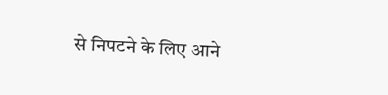से निपटने के लिए आने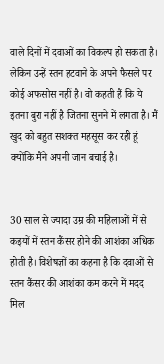वाले दिनों में दवाओं का विकल्प हो सकता है। लेकिन उन्हें स्तन हटवाने के अपने फैसले पर कोई अफसोस नहीं है। वो कहती हैं कि ये इतना बुरा नहीं है जितना सुनने में लगता है। मैं खुद को बहुत सशक्त महसूस कर रही हूं क्योंकि मैंने अपनी जान बचाई है।


30 साल से ज्यादा उम्र की महिलाओं में से कइयों में स्तन कैंसर होने की आशंका अधिक होती है। विशेषज्ञों का कहना है कि दवाओं से स्तन कैंसर की आशंका कम करने में मदद मिल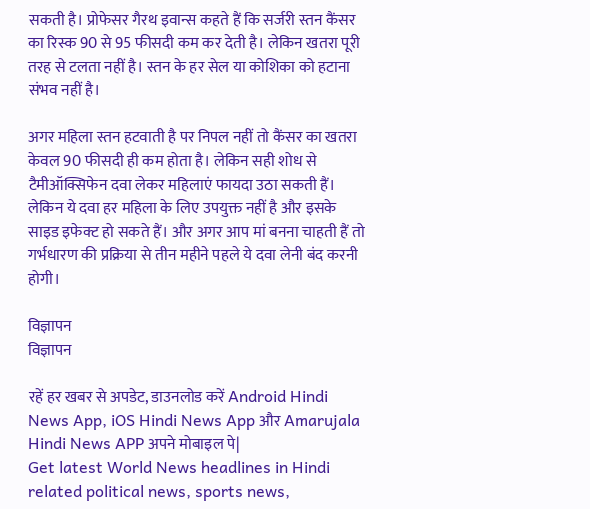सकती है। प्रोफेसर गैरथ इवान्स कहते हैं कि सर्जरी स्तन कैंसर का रिस्क 90 से 95 फीसदी कम कर देती है। लेकिन खतरा पूरी तरह से टलता नहीं है। स्तन के हर सेल या कोशिका को हटाना संभव नहीं है।

अगर महिला स्तन हटवाती है पर निपल नहीं तो कैंसर का खतरा केवल 90 फीसदी ही कम होता है। लेकिन सही शोध से टैमीऑक्सिफेन दवा लेकर महिलाएं फायदा उठा सकती हैं। लेकिन ये दवा हर महिला के लिए उपयुक्त नहीं है और इसके साइड इफेक्ट हो सकते हैं। और अगर आप मां बनना चाहती हैं तो गर्भधारण की प्रक्रिया से तीन महीने पहले ये दवा लेनी बंद करनी होगी।

विज्ञापन
विज्ञापन

रहें हर खबर से अपडेट, डाउनलोड करें Android Hindi News App, iOS Hindi News App और Amarujala Hindi News APP अपने मोबाइल पे|
Get latest World News headlines in Hindi related political news, sports news,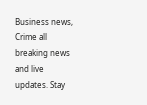Business news, Crime all breaking news and live updates. Stay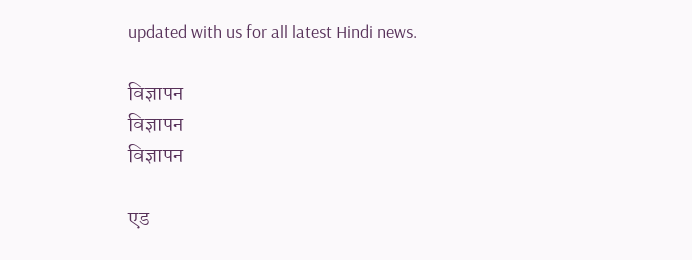updated with us for all latest Hindi news.

विज्ञापन
विज्ञापन
विज्ञापन

एड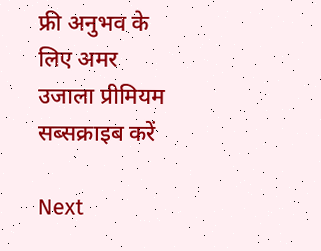फ्री अनुभव के लिए अमर उजाला प्रीमियम सब्सक्राइब करें

Next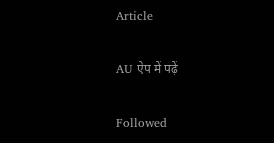Article

AU ऐप में पढ़ें

Followed